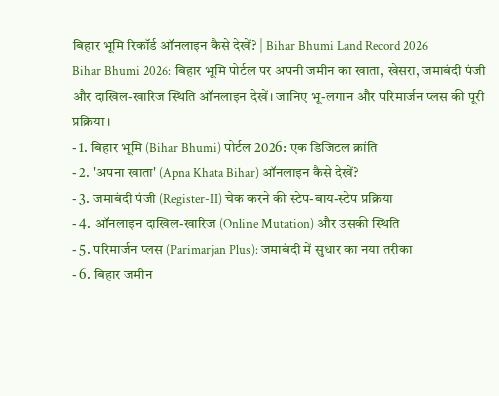बिहार भूमि रिकॉर्ड ऑनलाइन कैसे देखें? | Bihar Bhumi Land Record 2026
Bihar Bhumi 2026: बिहार भूमि पोर्टल पर अपनी जमीन का खाता, खेसरा, जमाबंदी पंजी और दाखिल-खारिज स्थिति ऑनलाइन देखें। जानिए भू-लगान और परिमार्जन प्लस की पूरी प्रक्रिया।
- 1. बिहार भूमि (Bihar Bhumi) पोर्टल 2026: एक डिजिटल क्रांति
- 2. 'अपना खाता' (Apna Khata Bihar) ऑनलाइन कैसे देखें?
- 3. जमाबंदी पंजी (Register-II) चेक करने की स्टेप-बाय-स्टेप प्रक्रिया
- 4. ऑनलाइन दाखिल-खारिज (Online Mutation) और उसकी स्थिति
- 5. परिमार्जन प्लस (Parimarjan Plus): जमाबंदी में सुधार का नया तरीका
- 6. बिहार जमीन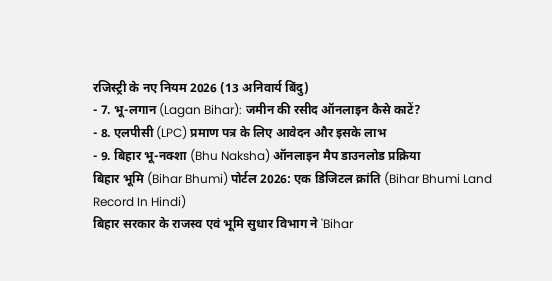रजिस्ट्री के नए नियम 2026 (13 अनिवार्य बिंदु)
- 7. भू-लगान (Lagan Bihar): जमीन की रसीद ऑनलाइन कैसे काटें?
- 8. एलपीसी (LPC) प्रमाण पत्र के लिए आवेदन और इसके लाभ
- 9. बिहार भू-नक्शा (Bhu Naksha) ऑनलाइन मैप डाउनलोड प्रक्रिया
बिहार भूमि (Bihar Bhumi) पोर्टल 2026: एक डिजिटल क्रांति (Bihar Bhumi Land Record In Hindi)
बिहार सरकार के राजस्व एवं भूमि सुधार विभाग ने 'Bihar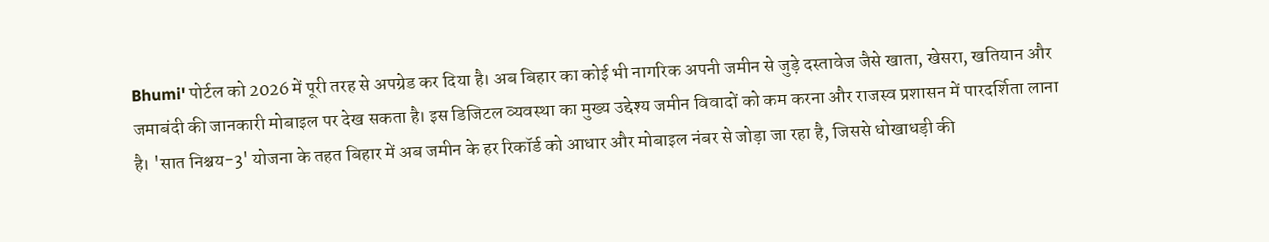Bhumi' पोर्टल को 2026 में पूरी तरह से अपग्रेड कर दिया है। अब बिहार का कोई भी नागरिक अपनी जमीन से जुड़े दस्तावेज जैसे खाता, खेसरा, खतियान और जमाबंदी की जानकारी मोबाइल पर देख सकता है। इस डिजिटल व्यवस्था का मुख्य उद्देश्य जमीन विवादों को कम करना और राजस्व प्रशासन में पारदर्शिता लाना है। 'सात निश्चय-3' योजना के तहत बिहार में अब जमीन के हर रिकॉर्ड को आधार और मोबाइल नंबर से जोड़ा जा रहा है, जिससे धोखाधड़ी की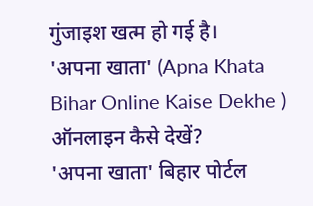गुंजाइश खत्म हो गई है।
'अपना खाता' (Apna Khata Bihar Online Kaise Dekhe ) ऑनलाइन कैसे देखें?
'अपना खाता' बिहार पोर्टल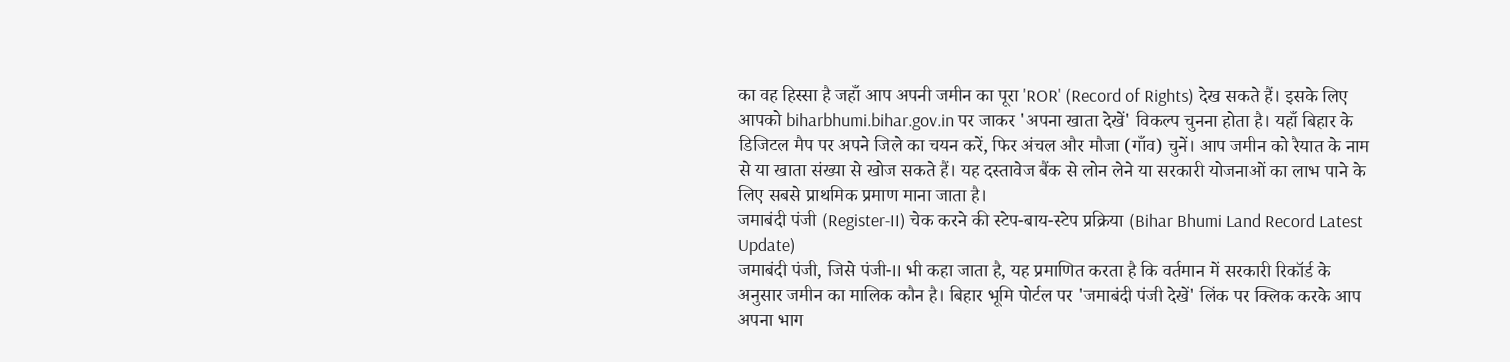का वह हिस्सा है जहाँ आप अपनी जमीन का पूरा 'ROR' (Record of Rights) देख सकते हैं। इसके लिए आपको biharbhumi.bihar.gov.in पर जाकर 'अपना खाता देखें' विकल्प चुनना होता है। यहाँ बिहार के डिजिटल मैप पर अपने जिले का चयन करें, फिर अंचल और मौजा (गाँव) चुनें। आप जमीन को रैयात के नाम से या खाता संख्या से खोज सकते हैं। यह दस्तावेज बैंक से लोन लेने या सरकारी योजनाओं का लाभ पाने के लिए सबसे प्राथमिक प्रमाण माना जाता है।
जमाबंदी पंजी (Register-II) चेक करने की स्टेप-बाय-स्टेप प्रक्रिया (Bihar Bhumi Land Record Latest Update)
जमाबंदी पंजी, जिसे पंजी-II भी कहा जाता है, यह प्रमाणित करता है कि वर्तमान में सरकारी रिकॉर्ड के अनुसार जमीन का मालिक कौन है। बिहार भूमि पोर्टल पर 'जमाबंदी पंजी देखें' लिंक पर क्लिक करके आप अपना भाग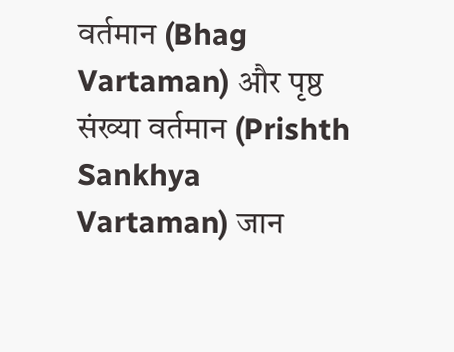वर्तमान (Bhag Vartaman) और पृष्ठ संख्या वर्तमान (Prishth Sankhya Vartaman) जान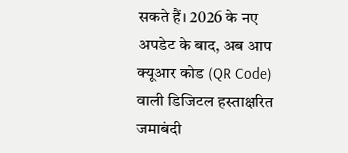सकते हैं। 2026 के नए अपडेट के बाद, अब आप क्यूआर कोड (QR Code) वाली डिजिटल हस्ताक्षरित जमाबंदी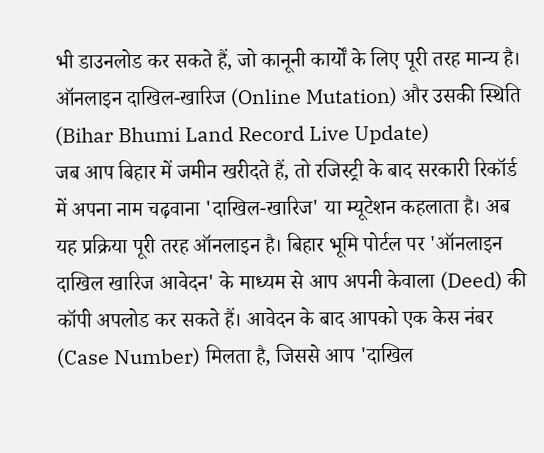भी डाउनलोड कर सकते हैं, जो कानूनी कार्यों के लिए पूरी तरह मान्य है।
ऑनलाइन दाखिल-खारिज (Online Mutation) और उसकी स्थिति (Bihar Bhumi Land Record Live Update)
जब आप बिहार में जमीन खरीदते हैं, तो रजिस्ट्री के बाद सरकारी रिकॉर्ड में अपना नाम चढ़वाना 'दाखिल-खारिज' या म्यूटेशन कहलाता है। अब यह प्रक्रिया पूरी तरह ऑनलाइन है। बिहार भूमि पोर्टल पर 'ऑनलाइन दाखिल खारिज आवेदन' के माध्यम से आप अपनी केवाला (Deed) की कॉपी अपलोड कर सकते हैं। आवेदन के बाद आपको एक केस नंबर (Case Number) मिलता है, जिससे आप 'दाखिल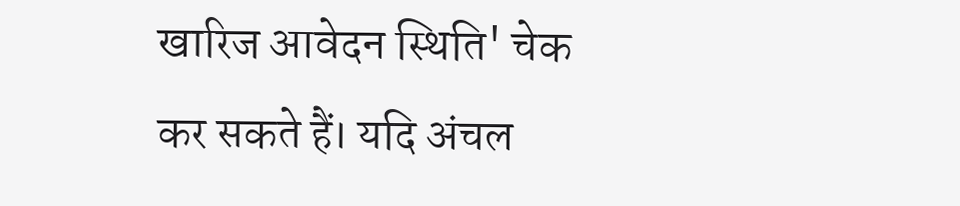खारिज आवेदन स्थिति' चेक कर सकते हैं। यदि अंचल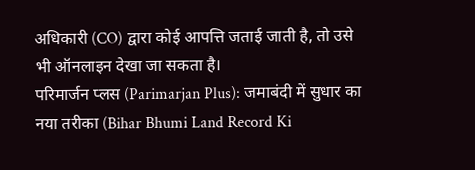अधिकारी (CO) द्वारा कोई आपत्ति जताई जाती है, तो उसे भी ऑनलाइन देखा जा सकता है।
परिमार्जन प्लस (Parimarjan Plus): जमाबंदी में सुधार का नया तरीका (Bihar Bhumi Land Record Ki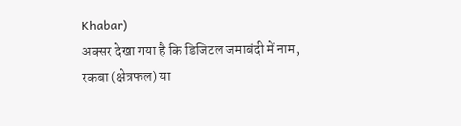Khabar)
अक्सर देखा गया है कि डिजिटल जमाबंदी में नाम, रकबा (क्षेत्रफल) या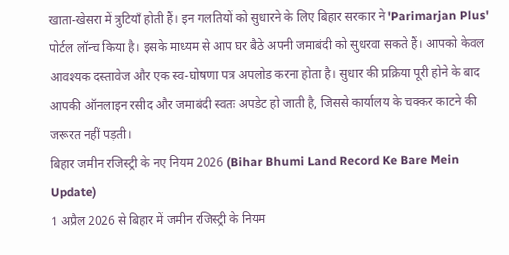खाता-खेसरा में त्रुटियाँ होती हैं। इन गलतियों को सुधारने के लिए बिहार सरकार ने 'Parimarjan Plus' पोर्टल लॉन्च किया है। इसके माध्यम से आप घर बैठे अपनी जमाबंदी को सुधरवा सकते हैं। आपको केवल आवश्यक दस्तावेज और एक स्व-घोषणा पत्र अपलोड करना होता है। सुधार की प्रक्रिया पूरी होने के बाद आपकी ऑनलाइन रसीद और जमाबंदी स्वतः अपडेट हो जाती है, जिससे कार्यालय के चक्कर काटने की जरूरत नहीं पड़ती।
बिहार जमीन रजिस्ट्री के नए नियम 2026 (Bihar Bhumi Land Record Ke Bare Mein Update)
1 अप्रैल 2026 से बिहार में जमीन रजिस्ट्री के नियम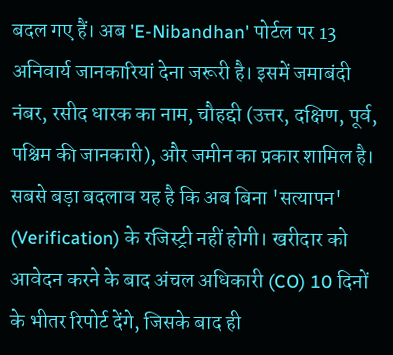बदल गए हैं। अब 'E-Nibandhan' पोर्टल पर 13 अनिवार्य जानकारियां देना जरूरी है। इसमें जमाबंदी नंबर, रसीद धारक का नाम, चौहद्दी (उत्तर, दक्षिण, पूर्व, पश्चिम की जानकारी), और जमीन का प्रकार शामिल है। सबसे बड़ा बदलाव यह है कि अब बिना 'सत्यापन' (Verification) के रजिस्ट्री नहीं होगी। खरीदार को आवेदन करने के बाद अंचल अधिकारी (CO) 10 दिनों के भीतर रिपोर्ट देंगे, जिसके बाद ही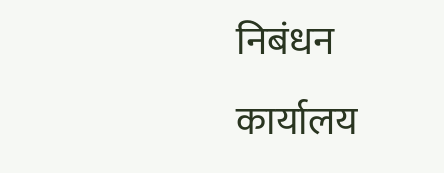निबंधन कार्यालय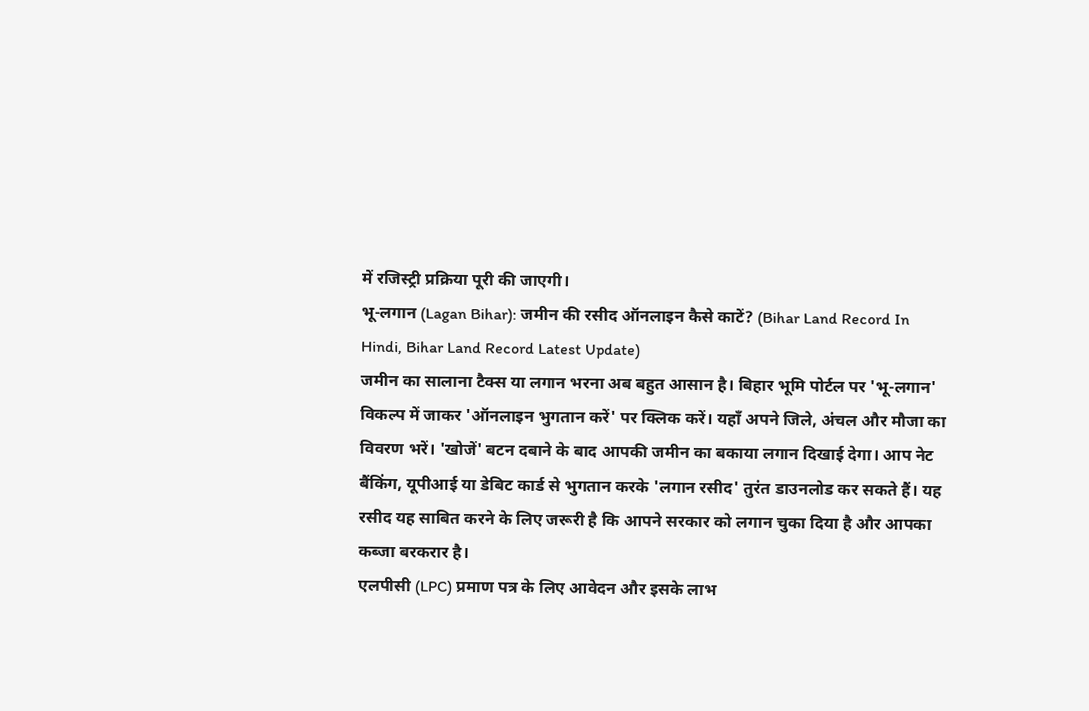में रजिस्ट्री प्रक्रिया पूरी की जाएगी।
भू-लगान (Lagan Bihar): जमीन की रसीद ऑनलाइन कैसे काटें? (Bihar Land Record In Hindi, Bihar Land Record Latest Update)
जमीन का सालाना टैक्स या लगान भरना अब बहुत आसान है। बिहार भूमि पोर्टल पर 'भू-लगान' विकल्प में जाकर 'ऑनलाइन भुगतान करें' पर क्लिक करें। यहाँ अपने जिले, अंचल और मौजा का विवरण भरें। 'खोजें' बटन दबाने के बाद आपकी जमीन का बकाया लगान दिखाई देगा। आप नेट बैंकिंग, यूपीआई या डेबिट कार्ड से भुगतान करके 'लगान रसीद' तुरंत डाउनलोड कर सकते हैं। यह रसीद यह साबित करने के लिए जरूरी है कि आपने सरकार को लगान चुका दिया है और आपका कब्जा बरकरार है।
एलपीसी (LPC) प्रमाण पत्र के लिए आवेदन और इसके लाभ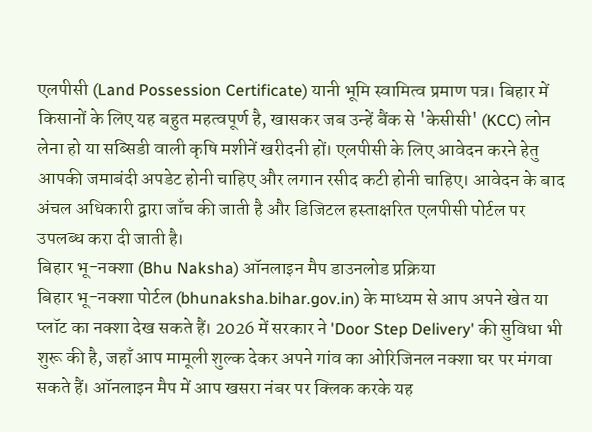एलपीसी (Land Possession Certificate) यानी भूमि स्वामित्व प्रमाण पत्र। बिहार में किसानों के लिए यह बहुत महत्वपूर्ण है, खासकर जब उन्हें बैंक से 'केसीसी' (KCC) लोन लेना हो या सब्सिडी वाली कृषि मशीनें खरीदनी हों। एलपीसी के लिए आवेदन करने हेतु आपकी जमाबंदी अपडेट होनी चाहिए और लगान रसीद कटी होनी चाहिए। आवेदन के बाद अंचल अधिकारी द्वारा जाँच की जाती है और डिजिटल हस्ताक्षरित एलपीसी पोर्टल पर उपलब्ध करा दी जाती है।
बिहार भू-नक्शा (Bhu Naksha) ऑनलाइन मैप डाउनलोड प्रक्रिया
बिहार भू-नक्शा पोर्टल (bhunaksha.bihar.gov.in) के माध्यम से आप अपने खेत या प्लॉट का नक्शा देख सकते हैं। 2026 में सरकार ने 'Door Step Delivery' की सुविधा भी शुरू की है, जहाँ आप मामूली शुल्क देकर अपने गांव का ओरिजिनल नक्शा घर पर मंगवा सकते हैं। ऑनलाइन मैप में आप खसरा नंबर पर क्लिक करके यह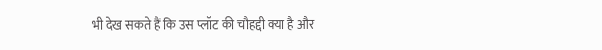भी देख सकते हैं कि उस प्लॉट की चौहद्दी क्या है और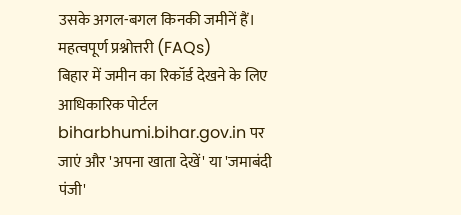उसके अगल-बगल किनकी जमीनें हैं।
महत्वपूर्ण प्रश्नोत्तरी (FAQs)
बिहार में जमीन का रिकॉर्ड देखने के लिए आधिकारिक पोर्टल biharbhumi.bihar.gov.in पर जाएं और 'अपना खाता देखें' या 'जमाबंदी पंजी'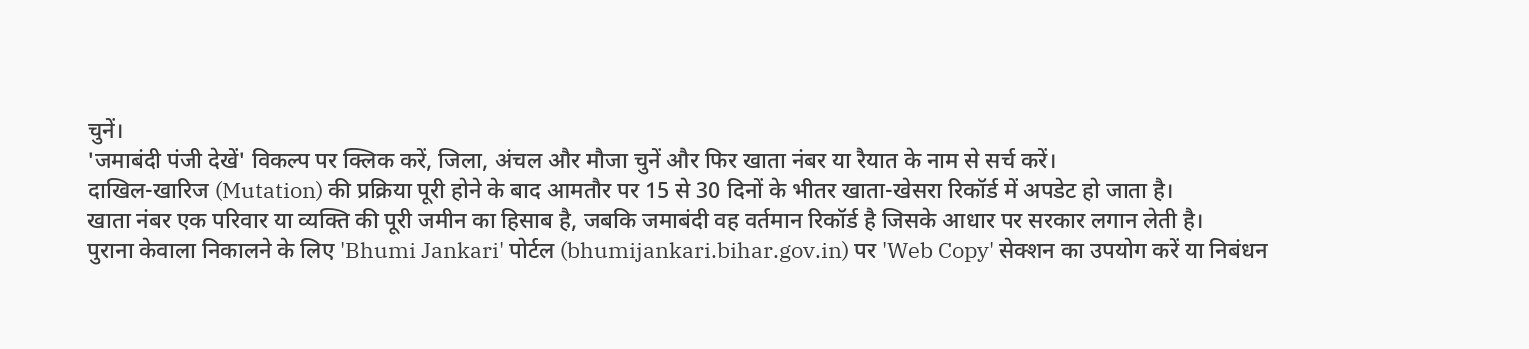चुनें।
'जमाबंदी पंजी देखें' विकल्प पर क्लिक करें, जिला, अंचल और मौजा चुनें और फिर खाता नंबर या रैयात के नाम से सर्च करें।
दाखिल-खारिज (Mutation) की प्रक्रिया पूरी होने के बाद आमतौर पर 15 से 30 दिनों के भीतर खाता-खेसरा रिकॉर्ड में अपडेट हो जाता है।
खाता नंबर एक परिवार या व्यक्ति की पूरी जमीन का हिसाब है, जबकि जमाबंदी वह वर्तमान रिकॉर्ड है जिसके आधार पर सरकार लगान लेती है।
पुराना केवाला निकालने के लिए 'Bhumi Jankari' पोर्टल (bhumijankari.bihar.gov.in) पर 'Web Copy' सेक्शन का उपयोग करें या निबंधन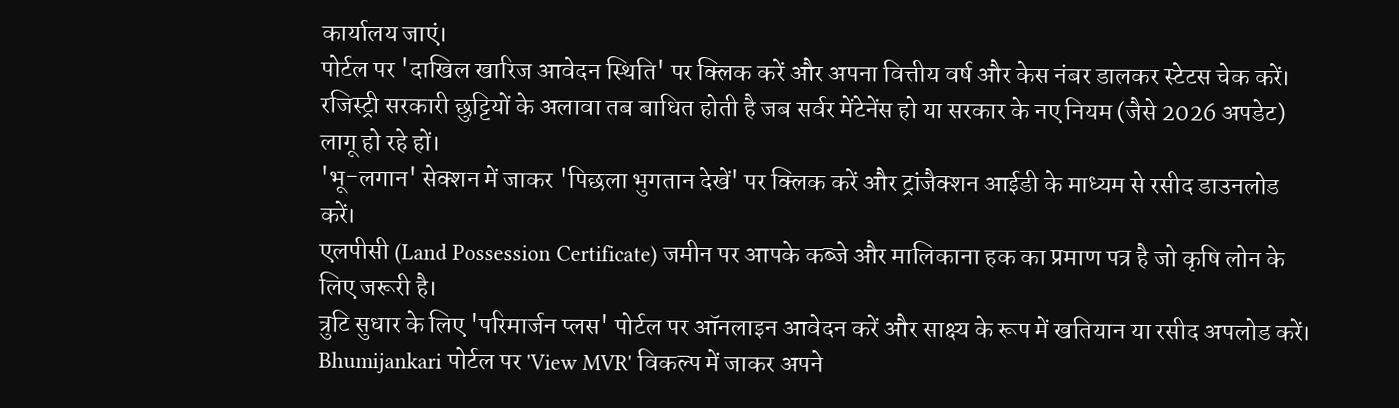कार्यालय जाएं।
पोर्टल पर 'दाखिल खारिज आवेदन स्थिति' पर क्लिक करें और अपना वित्तीय वर्ष और केस नंबर डालकर स्टेटस चेक करें।
रजिस्ट्री सरकारी छुट्टियों के अलावा तब बाधित होती है जब सर्वर मेंटेनेंस हो या सरकार के नए नियम (जैसे 2026 अपडेट) लागू हो रहे हों।
'भू-लगान' सेक्शन में जाकर 'पिछला भुगतान देखें' पर क्लिक करें और ट्रांजैक्शन आईडी के माध्यम से रसीद डाउनलोड करें।
एलपीसी (Land Possession Certificate) जमीन पर आपके कब्जे और मालिकाना हक का प्रमाण पत्र है जो कृषि लोन के लिए जरूरी है।
त्रुटि सुधार के लिए 'परिमार्जन प्लस' पोर्टल पर ऑनलाइन आवेदन करें और साक्ष्य के रूप में खतियान या रसीद अपलोड करें।
Bhumijankari पोर्टल पर 'View MVR' विकल्प में जाकर अपने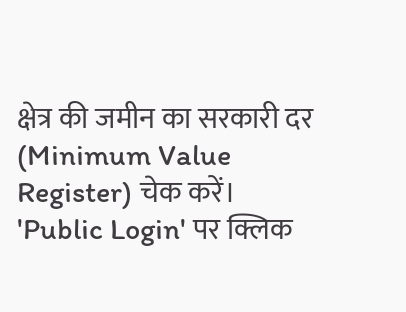क्षेत्र की जमीन का सरकारी दर (Minimum Value Register) चेक करें।
'Public Login' पर क्लिक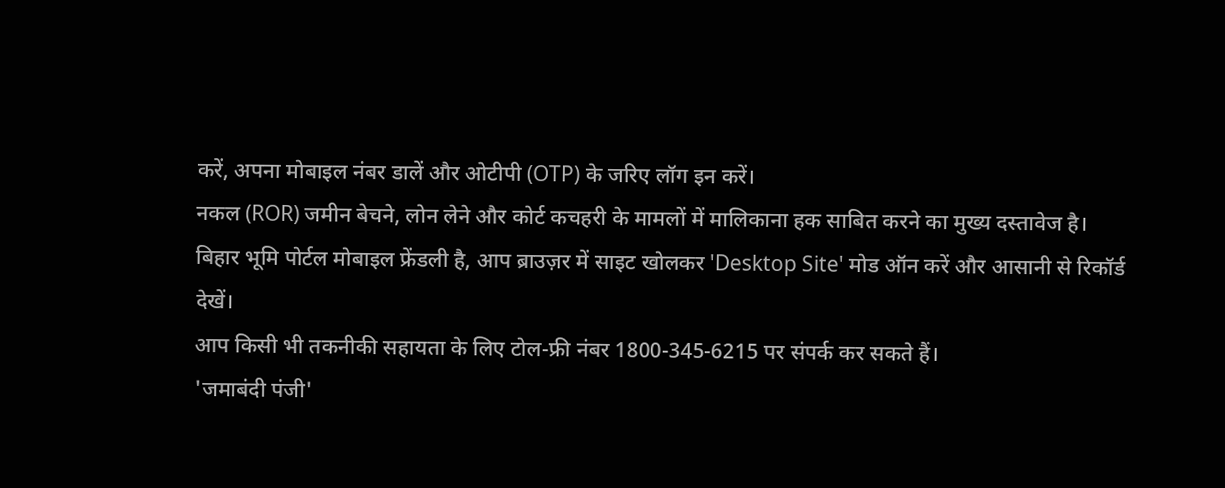करें, अपना मोबाइल नंबर डालें और ओटीपी (OTP) के जरिए लॉग इन करें।
नकल (ROR) जमीन बेचने, लोन लेने और कोर्ट कचहरी के मामलों में मालिकाना हक साबित करने का मुख्य दस्तावेज है।
बिहार भूमि पोर्टल मोबाइल फ्रेंडली है, आप ब्राउज़र में साइट खोलकर 'Desktop Site' मोड ऑन करें और आसानी से रिकॉर्ड देखें।
आप किसी भी तकनीकी सहायता के लिए टोल-फ्री नंबर 1800-345-6215 पर संपर्क कर सकते हैं।
'जमाबंदी पंजी'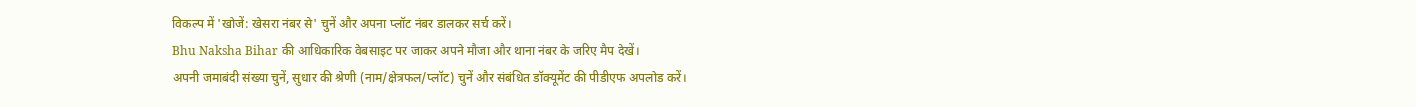विकल्प में 'खोजें: खेसरा नंबर से' चुनें और अपना प्लॉट नंबर डालकर सर्च करें।
Bhu Naksha Bihar की आधिकारिक वेबसाइट पर जाकर अपने मौजा और थाना नंबर के जरिए मैप देखें।
अपनी जमाबंदी संख्या चुनें, सुधार की श्रेणी (नाम/क्षेत्रफल/प्लॉट) चुनें और संबंधित डॉक्यूमेंट की पीडीएफ अपलोड करें।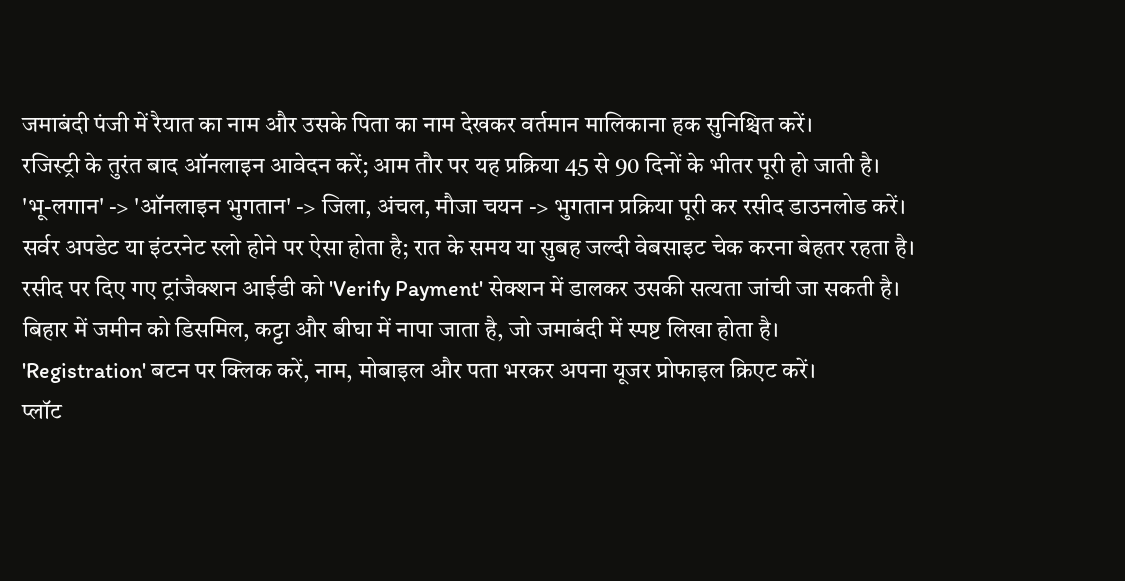जमाबंदी पंजी में रैयात का नाम और उसके पिता का नाम देखकर वर्तमान मालिकाना हक सुनिश्चित करें।
रजिस्ट्री के तुरंत बाद ऑनलाइन आवेदन करें; आम तौर पर यह प्रक्रिया 45 से 90 दिनों के भीतर पूरी हो जाती है।
'भू-लगान' -> 'ऑनलाइन भुगतान' -> जिला, अंचल, मौजा चयन -> भुगतान प्रक्रिया पूरी कर रसीद डाउनलोड करें।
सर्वर अपडेट या इंटरनेट स्लो होने पर ऐसा होता है; रात के समय या सुबह जल्दी वेबसाइट चेक करना बेहतर रहता है।
रसीद पर दिए गए ट्रांजैक्शन आईडी को 'Verify Payment' सेक्शन में डालकर उसकी सत्यता जांची जा सकती है।
बिहार में जमीन को डिसमिल, कट्टा और बीघा में नापा जाता है, जो जमाबंदी में स्पष्ट लिखा होता है।
'Registration' बटन पर क्लिक करें, नाम, मोबाइल और पता भरकर अपना यूजर प्रोफाइल क्रिएट करें।
प्लॉट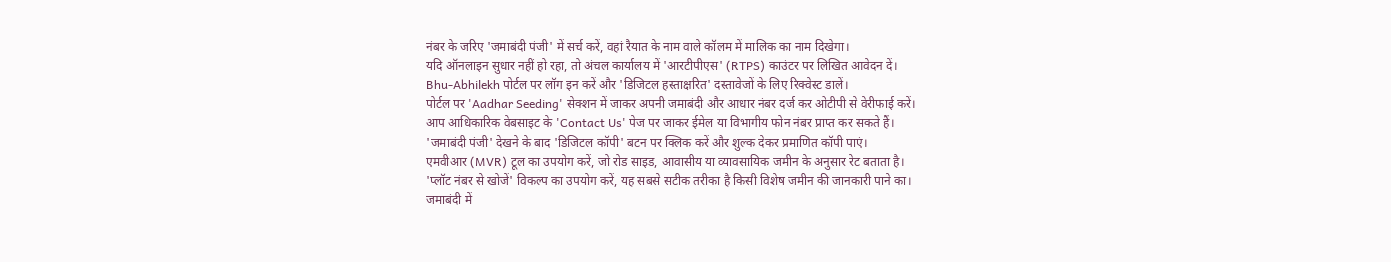नंबर के जरिए 'जमाबंदी पंजी' में सर्च करें, वहां रैयात के नाम वाले कॉलम में मालिक का नाम दिखेगा।
यदि ऑनलाइन सुधार नहीं हो रहा, तो अंचल कार्यालय में 'आरटीपीएस' (RTPS) काउंटर पर लिखित आवेदन दें।
Bhu-Abhilekh पोर्टल पर लॉग इन करें और 'डिजिटल हस्ताक्षरित' दस्तावेजों के लिए रिक्वेस्ट डालें।
पोर्टल पर 'Aadhar Seeding' सेक्शन में जाकर अपनी जमाबंदी और आधार नंबर दर्ज कर ओटीपी से वेरीफाई करें।
आप आधिकारिक वेबसाइट के 'Contact Us' पेज पर जाकर ईमेल या विभागीय फोन नंबर प्राप्त कर सकते हैं।
'जमाबंदी पंजी' देखने के बाद 'डिजिटल कॉपी' बटन पर क्लिक करें और शुल्क देकर प्रमाणित कॉपी पाएं।
एमवीआर (MVR) टूल का उपयोग करें, जो रोड साइड, आवासीय या व्यावसायिक जमीन के अनुसार रेट बताता है।
'प्लॉट नंबर से खोजें' विकल्प का उपयोग करें, यह सबसे सटीक तरीका है किसी विशेष जमीन की जानकारी पाने का।
जमाबंदी में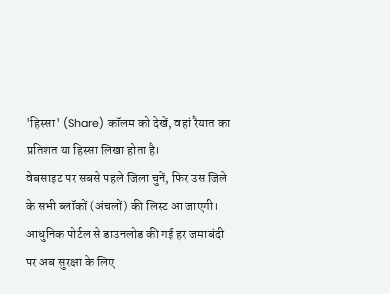'हिस्सा' (Share) कॉलम को देखें, वहां रैयात का प्रतिशत या हिस्सा लिखा होता है।
वेबसाइट पर सबसे पहले जिला चुनें, फिर उस जिले के सभी ब्लॉकों (अंचलों) की लिस्ट आ जाएगी।
आधुनिक पोर्टल से डाउनलोड की गई हर जमाबंदी पर अब सुरक्षा के लिए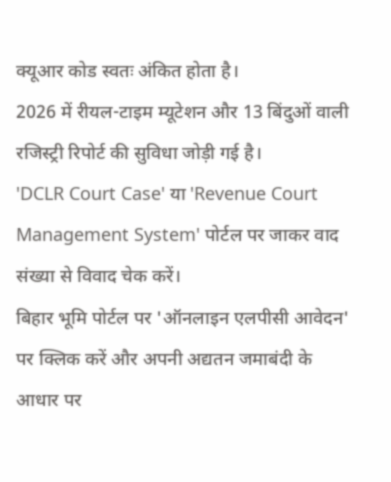क्यूआर कोड स्वतः अंकित होता है।
2026 में रीयल-टाइम म्यूटेशन और 13 बिंदुओं वाली रजिस्ट्री रिपोर्ट की सुविधा जोड़ी गई है।
'DCLR Court Case' या 'Revenue Court Management System' पोर्टल पर जाकर वाद संख्या से विवाद चेक करें।
बिहार भूमि पोर्टल पर 'ऑनलाइन एलपीसी आवेदन' पर क्लिक करें और अपनी अद्यतन जमाबंदी के आधार पर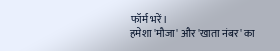फॉर्म भरें।
हमेशा 'मौजा' और 'खाता नंबर' का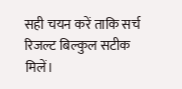सही चयन करें ताकि सर्च रिजल्ट बिल्कुल सटीक मिलें।